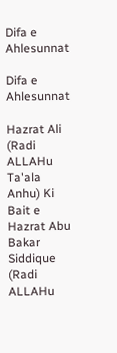Difa e Ahlesunnat

Difa e Ahlesunnat

Hazrat Ali (Radi ALLAHu Ta'ala Anhu) Ki Bait e Hazrat Abu Bakar Siddique (Radi ALLAHu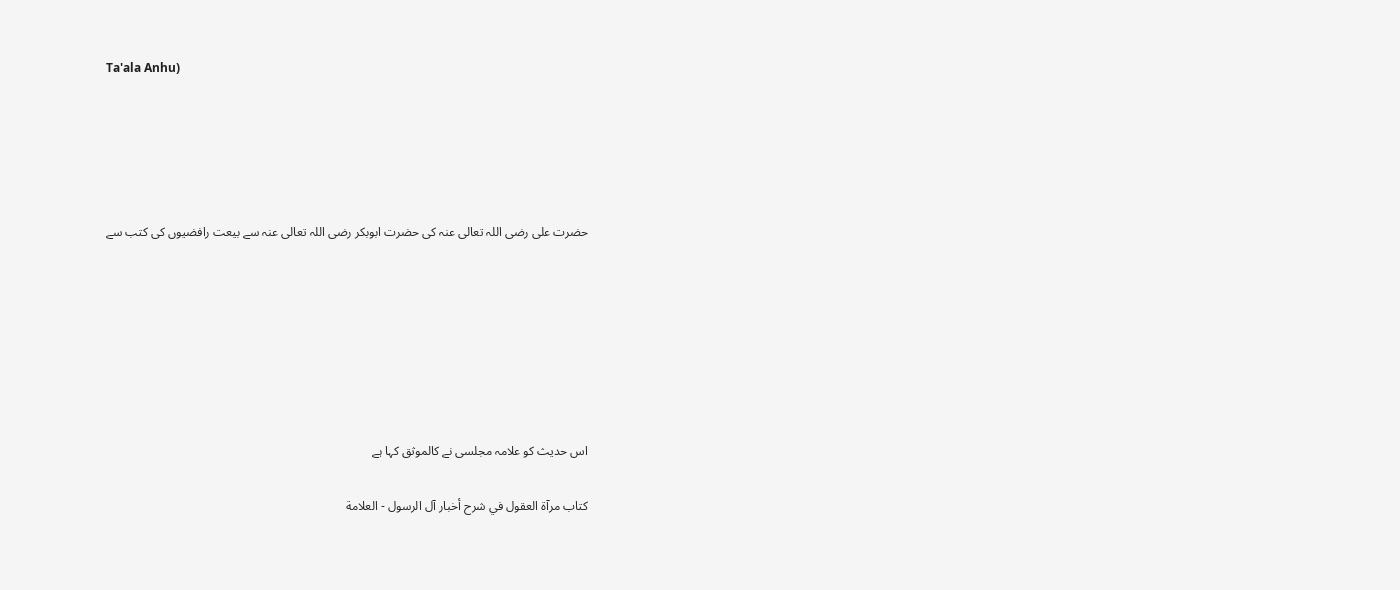Ta'ala Anhu)





حضرت علی رضی اللہ تعالی عنہ کی حضرت ابوبکر رضی اللہ تعالی عنہ سے بیعت رافضیوں کی کتب سے







اس حدیث کو علامہ مجلسی نے کالموثق کہا ہے

کتاب مرآة العقول في شرح أخبار آل الرسول - العلامة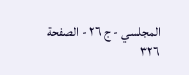المجلسي - ج ٢٦ - الصفحة ٣٢٦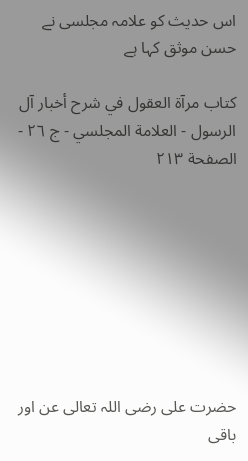اس حدیث کو علامہ مجلسی نے حسن موثق کہا ہے

کتاب مرآة العقول في شرح أخبار آل الرسول - العلامة المجلسي - ج ٢٦ - الصفحة ٢١٣








حضرت علی رضی اللہ تعالی عن اور باقی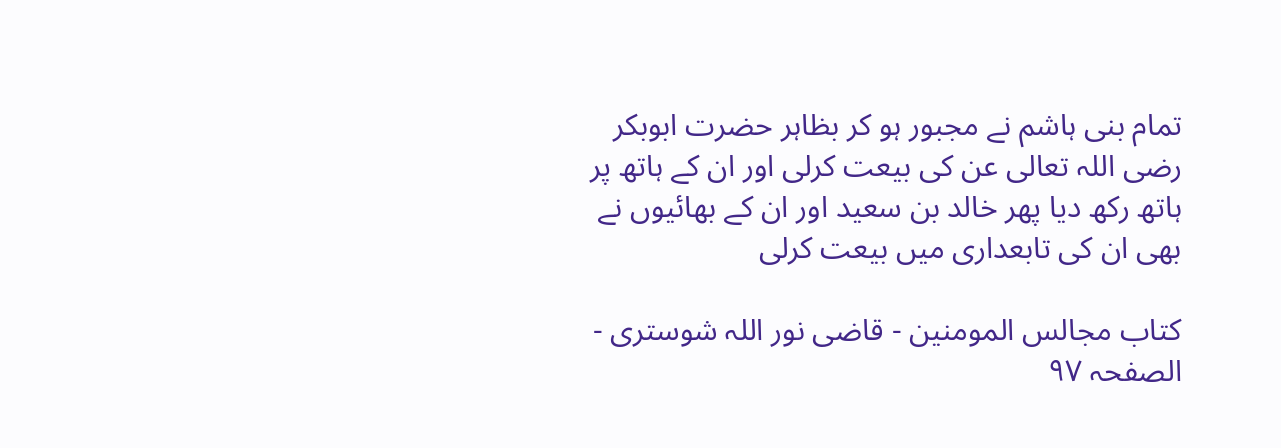تمام بنی ہاشم نے مجبور ہو کر بظاہر حضرت ابوبکر رضی اللہ تعالی عن کی بیعت کرلی اور ان کے ہاتھ پر ہاتھ رکھ دیا پھر خالد بن سعید اور ان کے بھائیوں نے بھی ان کی تابعداری میں بیعت کرلی

کتاب مجالس المومنین - قاضی نور اللہ شوستری - الصفحہ ٩٧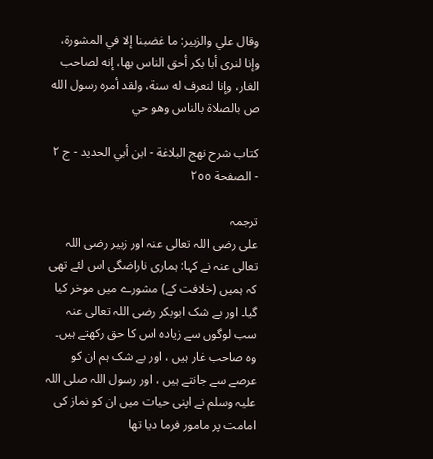وقال علي والزبير: ما غضبنا إلا في المشورة، وإنا لنرى أبا بكر أحق الناس بها، إنه لصاحب الغار، وإنا لنعرف له سنة، ولقد أمره رسول الله ص بالصلاة بالناس وهو حي

کتاب شرح نهج البلاغة - ابن أبي الحديد - ج ٢ - الصفحة ٢٥٥

ترجمہ
علی رضی اللہ تعالی عنہ اور زبیر رضی اللہ تعالی عنہ نے کہا: ہماری ناراضگی اس لئے تھی کہ ہمیں (خلافت کے) مشورے میں موخر کیا گیا۔ اور بے شک ابوبکر رضی اللہ تعالی عنہ سب لوگوں سے زیادہ اس کا حق رکھتے ہیں۔ وہ صاحب غار ہیں ، اور بے شک ہم ان کو عرصے سے جانتے ہیں ، اور رسول اللہ صلی اللہ علیہ وسلم نے اپنی حیات میں ان کو نماز کی امامت پر مامور فرما دیا تھا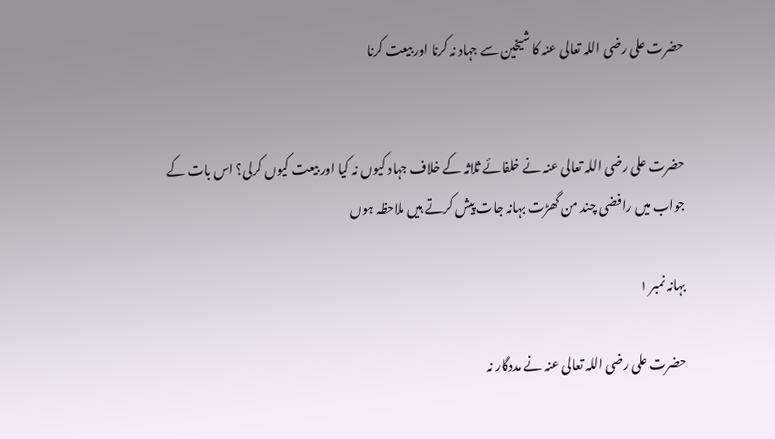حضرت علی رضی اللہ تعالی عنہ کا شیخین سے جہاد نہ کرنا اور بیعت کرنا


حضرت علی رضی اللہ تعالی عنہ نے خلفائے ثلاثہ کے خلاف جہاد کیوں نہ کیا اور بیعت کیوں کرلی؟ اس بات کے جواب میں رافضی چند من گھڑت بہانہ جات پیش کرتے ہیں ملاحظہ ہوں

بہانہ نمبر ١

حضرت علی رضی اللہ تعالی عنہ نے مددگار نہ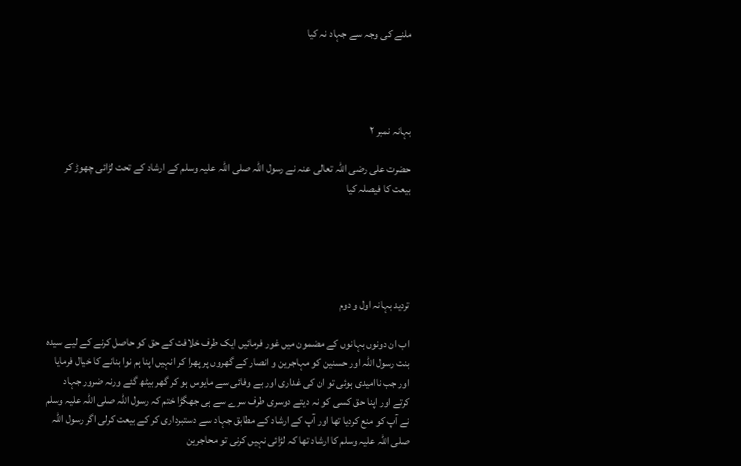ملنے کی وجہ سے جہاد نہ کیا




بہانہ نمبر ٢

حضرت علی رضی اللہ تعالی عنہ نے رسول اللہ صلی اللہ علیہ وسلم کے ارشاد کے تحت لڑائی چھوڑ کر بیعت کا فیصلہ کیا





تردید بہانہ اول و دوم

اب ان دونوں بہانوں کے مضمون میں غور فرمائیں ایک طرف خلافت کے حق کو حاصل کرنے کے لیے سیدہ بنت رسول اللہ اور حسنین کو مہاجرین و انصار کے گھروں پر پھرا کر انہیں اپنا ہم نوا بنانے کا خیال فرمایا اور جب ناامیدی ہوئی تو ان کی غداری اور بے وفائی سے مایوس ہو کر گھر بیٹھ گئے ورنہ ضرور جہاد کرتے اور اپنا حق کسی کو نہ دیتے دوسری طرف سرے سے ہی جھگڑا ختم کہ رسول اللہ صلی اللہ علیہ وسلم نے آپ کو منع کردیا تھا اور آپ کے ارشاد کے مطابق جہاد سے دستبرداری کر کے بیعت کرلی اگر رسول اللہ صلی اللہ علیہ وسلم کا ارشاد تھا کہ لڑائی نہیں کرنی تو محاجرین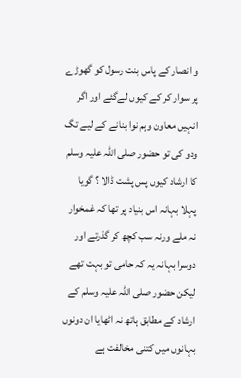و انصار کے پاس بنت رسول کو گھوڑے پر سوار کر کے کیوں لےگئے اور اگر انہیں معاون وہم نوا بنانے کے لیے تگ ودو کی تو حضور صلی اللہ علیہ وسلم کا ارشاد کیوں پس پشت ڈالا ؟ گویا پہلا بہانہ اس بنیاد پر تھا کہ غمخوار نہ ملے ورنہ سب کچھ کر گذرتے اور دوسرا بہانہ یہ کہ حامی تو بہت تھے لیکن حضور صلی اللہ علیہ وسلم کے ارشاد کے مطابق ہاتھ نہ اٹھایا ان دونوں بہانوں میں کتنی مخالفت ہے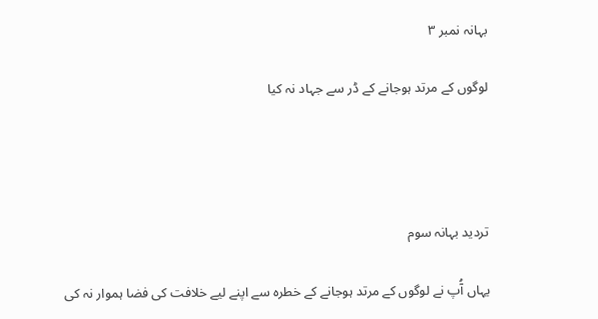بہانہ نمبر ٣

لوگوں کے مرتد ہوجانے کے ڈر سے جہاد نہ کیا




تردید بہانہ سوم

یہاں آُپ نے لوگوں کے مرتد ہوجانے کے خطرہ سے اپنے لیے خلافت کی فضا ہموار نہ کی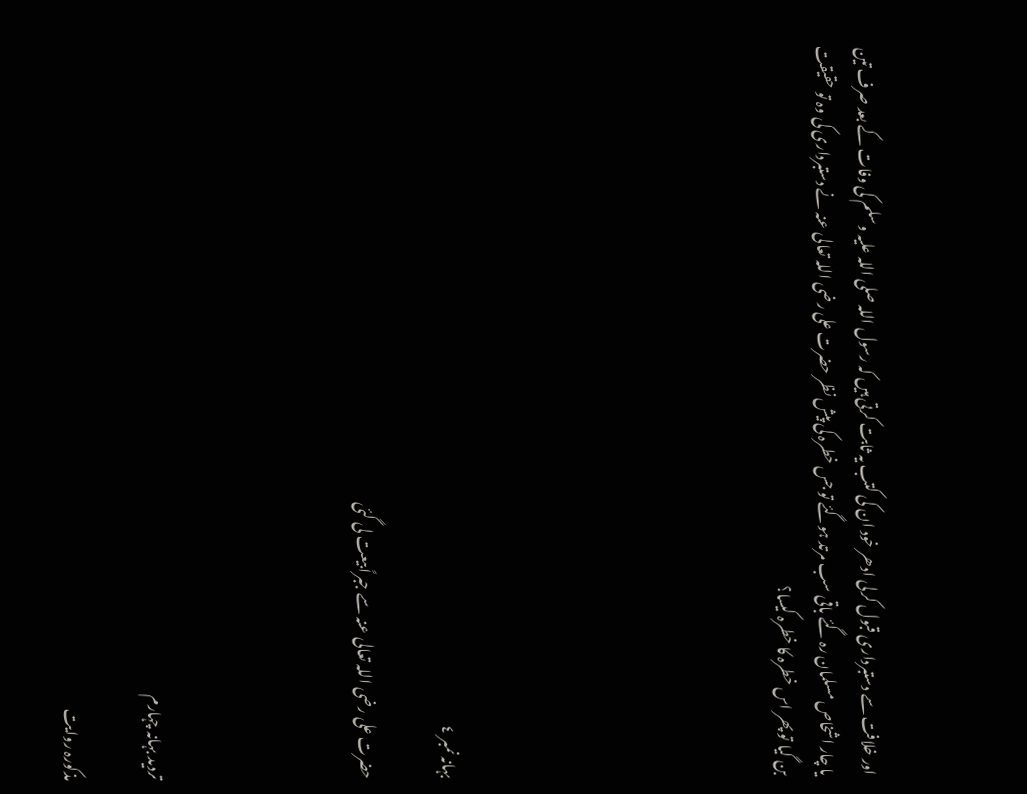اور خلافت سے دستبرداری قبول کرلی ادھر خود ان کی کتب یہ ثابت کرتی ہیں کہ رسول اللہ صلی اللہ علیہ وسلم کی وفات کے بعد صرف تین یا چار اشخاص مسلمان رہ گئے باقی سب مرتد ہوگئے تو جس خطرہ کی پیش نظر حضرت علی رضی اللہ تعالی عنہ نے دستبرداری کی وہ تو حقیقت بن گیا تو پھر اس خطرہ کا خطرہ کیسا؟







بہانہ نمبر ٤

حضرت علی رضی اللہ تعالی عنہ سے جبراً بیعت لی گئی




تردید بہانہ چہارم

مذکورہ روایت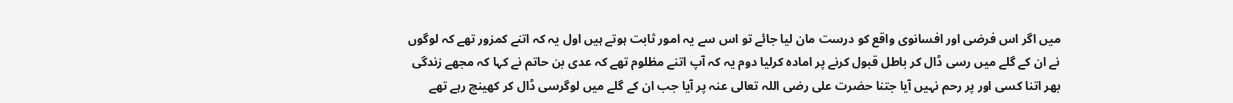میں اگر اس فرضی اور افسانوی واقع کو درست مان لیا جائے تو اس سے یہ امور ثابت ہوتے ہیں اول یہ کہ اتنے کمزور تھے کہ لوگوں نے ان کے گلے میں رسی ڈال کر باطل قبول کرنے پر امادہ کرلیا دوم یہ کہ آپ اتنے مظلوم تھے کہ عدی بن حاتم نے کہا کہ مجھے زندگی بھر اتنا کسی اور پر رحم نہیں آیا جتنا حضرت علی رضی اللہ تعالی عنہ پر آیا جب ان کے گلے میں لوگرسی ڈال کر کھینچ رہے تھے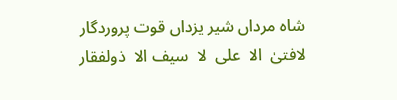شاہ مرداں شیر یزداں قوت پروردگار
لافتیٰ  الا  علی  لا  سیف الا  ذولفقار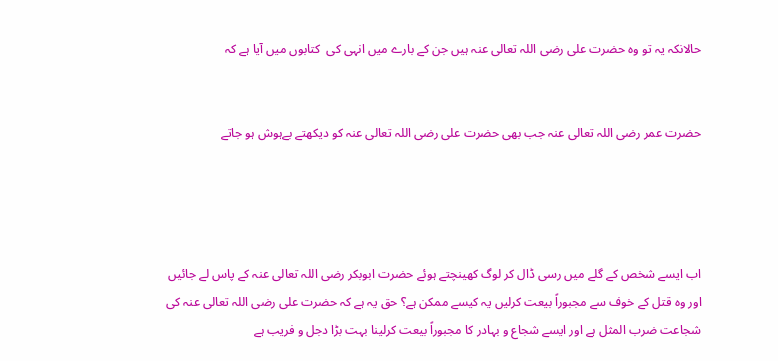حالانکہ یہ تو وہ حضرت علی رضی اللہ تعالی عنہ ہیں جن کے بارے میں انہی کی  کتابوں میں آیا ہے کہ


حضرت عمر رضی اللہ تعالی عنہ جب بھی حضرت علی رضی اللہ تعالی عنہ کو دیکھتے بےہوش ہو جاتے




اب ایسے شخص کے گلے میں رسی ڈال کر لوگ کھینچتے ہوئے حضرت ابوبکر رضی اللہ تعالی عنہ کے پاس لے جائیں اور وہ قتل کے خوف سے مجبوراً بیعت کرلیں یہ کیسے ممکن ہے؟ حق یہ ہے کہ حضرت علی رضی اللہ تعالی عنہ کی شجاعت ضرب المثل ہے اور ایسے شجاع و بہادر کا مجبوراً بیعت کرلینا بہت بڑا دجل و فریب ہے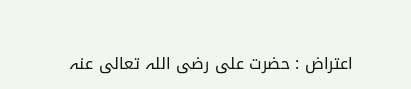اعتراض : حضرت علی رضی اللہ تعالی عنہ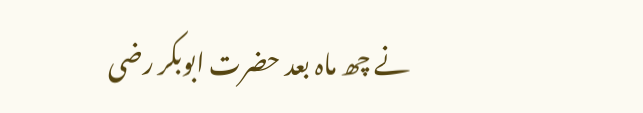نے چھ ماہ بعد حضرت ابوبکر رضی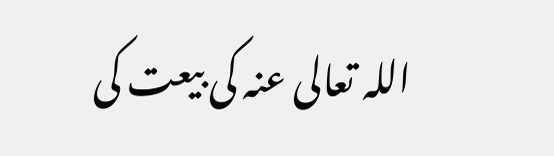اللہ تعالی عنہ کی بیعت کی